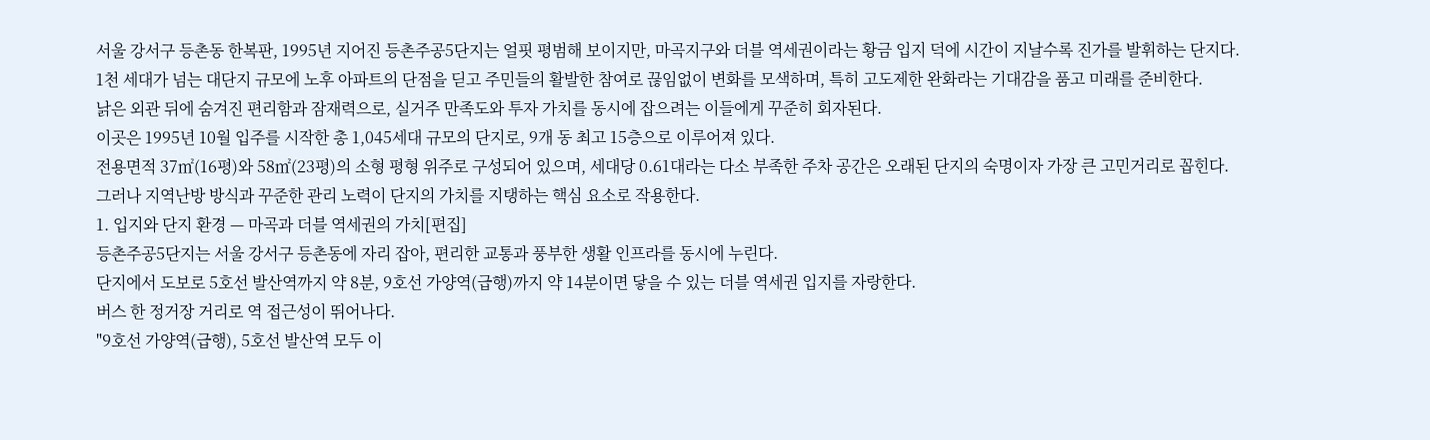서울 강서구 등촌동 한복판, 1995년 지어진 등촌주공5단지는 얼핏 평범해 보이지만, 마곡지구와 더블 역세권이라는 황금 입지 덕에 시간이 지날수록 진가를 발휘하는 단지다.
1천 세대가 넘는 대단지 규모에 노후 아파트의 단점을 딛고 주민들의 활발한 참여로 끊임없이 변화를 모색하며, 특히 고도제한 완화라는 기대감을 품고 미래를 준비한다.
낡은 외관 뒤에 숨겨진 편리함과 잠재력으로, 실거주 만족도와 투자 가치를 동시에 잡으려는 이들에게 꾸준히 회자된다.
이곳은 1995년 10월 입주를 시작한 총 1,045세대 규모의 단지로, 9개 동 최고 15층으로 이루어져 있다.
전용면적 37㎡(16평)와 58㎡(23평)의 소형 평형 위주로 구성되어 있으며, 세대당 0.61대라는 다소 부족한 주차 공간은 오래된 단지의 숙명이자 가장 큰 고민거리로 꼽힌다.
그러나 지역난방 방식과 꾸준한 관리 노력이 단지의 가치를 지탱하는 핵심 요소로 작용한다.
1. 입지와 단지 환경 — 마곡과 더블 역세권의 가치[편집]
등촌주공5단지는 서울 강서구 등촌동에 자리 잡아, 편리한 교통과 풍부한 생활 인프라를 동시에 누린다.
단지에서 도보로 5호선 발산역까지 약 8분, 9호선 가양역(급행)까지 약 14분이면 닿을 수 있는 더블 역세권 입지를 자랑한다.
버스 한 정거장 거리로 역 접근성이 뛰어나다.
"9호선 가양역(급행), 5호선 발산역 모두 이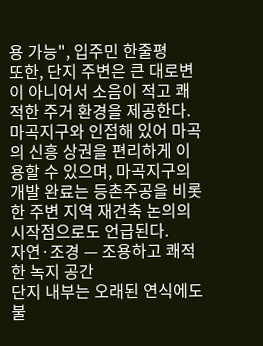용 가능", 입주민 한줄평
또한, 단지 주변은 큰 대로변이 아니어서 소음이 적고 쾌적한 주거 환경을 제공한다.
마곡지구와 인접해 있어 마곡의 신흥 상권을 편리하게 이용할 수 있으며, 마곡지구의 개발 완료는 등촌주공을 비롯한 주변 지역 재건축 논의의 시작점으로도 언급된다.
자연·조경 — 조용하고 쾌적한 녹지 공간
단지 내부는 오래된 연식에도 불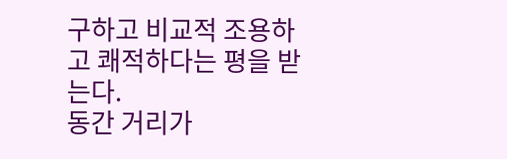구하고 비교적 조용하고 쾌적하다는 평을 받는다.
동간 거리가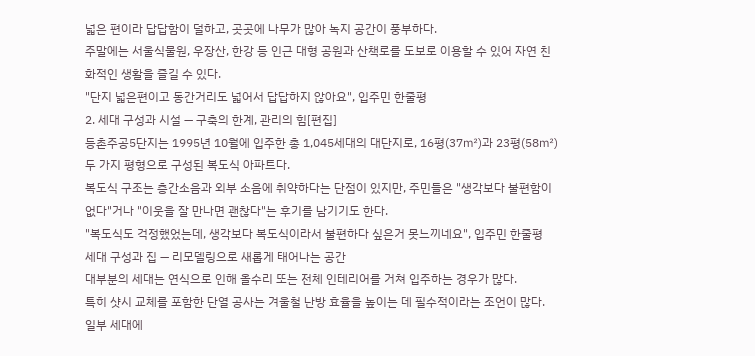넓은 편이라 답답함이 덜하고, 곳곳에 나무가 많아 녹지 공간이 풍부하다.
주말에는 서울식물원, 우장산, 한강 등 인근 대형 공원과 산책로를 도보로 이용할 수 있어 자연 친화적인 생활을 즐길 수 있다.
"단지 넓은편이고 동간거리도 넓어서 답답하지 않아요", 입주민 한줄평
2. 세대 구성과 시설 — 구축의 한계, 관리의 힘[편집]
등촌주공5단지는 1995년 10월에 입주한 총 1,045세대의 대단지로, 16평(37㎡)과 23평(58㎡) 두 가지 평형으로 구성된 복도식 아파트다.
복도식 구조는 층간소음과 외부 소음에 취약하다는 단점이 있지만, 주민들은 "생각보다 불편함이 없다"거나 "이웃을 잘 만나면 괜찮다"는 후기를 남기기도 한다.
"복도식도 걱정했었는데, 생각보다 복도식이라서 불편하다 싶은거 못느끼네요", 입주민 한줄평
세대 구성과 집 — 리모델링으로 새롭게 태어나는 공간
대부분의 세대는 연식으로 인해 올수리 또는 전체 인테리어를 거쳐 입주하는 경우가 많다.
특히 샷시 교체를 포함한 단열 공사는 겨울철 난방 효율을 높이는 데 필수적이라는 조언이 많다.
일부 세대에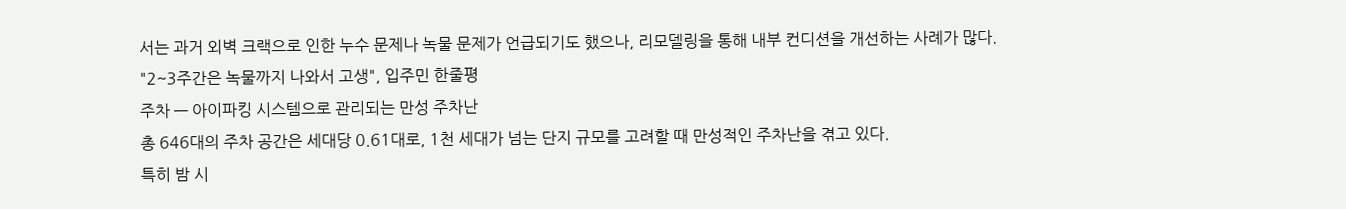서는 과거 외벽 크랙으로 인한 누수 문제나 녹물 문제가 언급되기도 했으나, 리모델링을 통해 내부 컨디션을 개선하는 사례가 많다.
"2~3주간은 녹물까지 나와서 고생", 입주민 한줄평
주차 — 아이파킹 시스템으로 관리되는 만성 주차난
총 646대의 주차 공간은 세대당 0.61대로, 1천 세대가 넘는 단지 규모를 고려할 때 만성적인 주차난을 겪고 있다.
특히 밤 시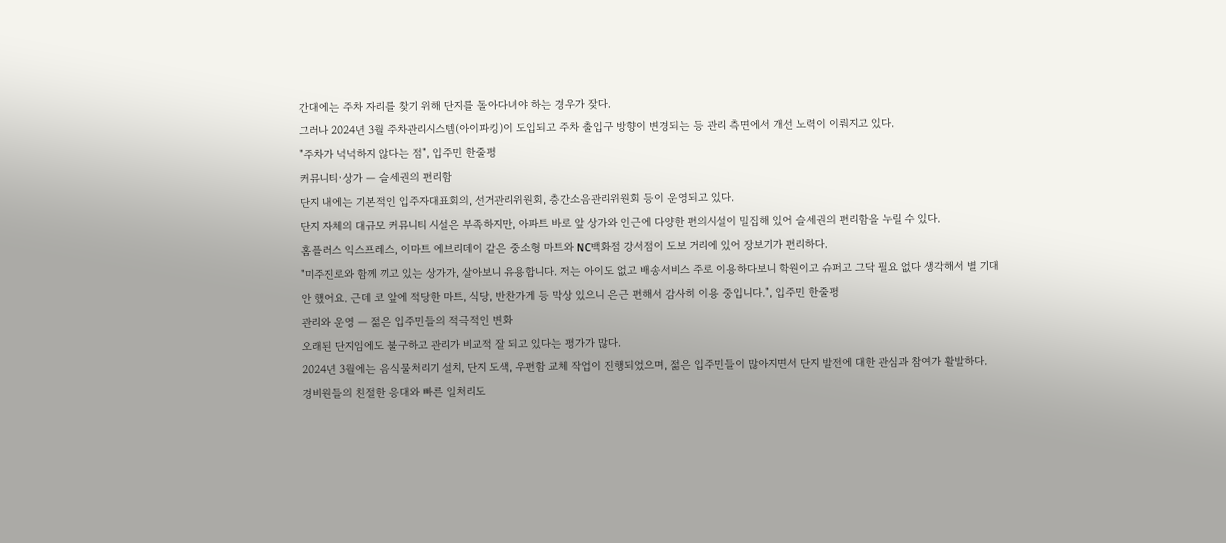간대에는 주차 자리를 찾기 위해 단지를 돌아다녀야 하는 경우가 잦다.
그러나 2024년 3월 주차관리시스템(아이파킹)이 도입되고 주차 출입구 방향이 변경되는 등 관리 측면에서 개선 노력이 이뤄지고 있다.
"주차가 넉넉하지 않다는 점", 입주민 한줄평
커뮤니티·상가 — 슬세권의 편리함
단지 내에는 기본적인 입주자대표회의, 선거관리위원회, 층간소음관리위원회 등이 운영되고 있다.
단지 자체의 대규모 커뮤니티 시설은 부족하지만, 아파트 바로 앞 상가와 인근에 다양한 편의시설이 밀집해 있어 슬세권의 편리함을 누릴 수 있다.
홈플러스 익스프레스, 이마트 에브리데이 같은 중소형 마트와 NC백화점 강서점이 도보 거리에 있어 장보기가 편리하다.
"미주진로와 함께 끼고 있는 상가가, 살아보니 유용합니다. 저는 아이도 없고 배송서비스 주로 이용하다보니 학원이고 슈퍼고 그닥 필요 없다 생각해서 별 기대 안 했어요. 근데 코 앞에 적당한 마트, 식당, 반찬가게 등 막상 있으니 은근 편해서 감사히 이용 중입니다.", 입주민 한줄평
관리와 운영 — 젊은 입주민들의 적극적인 변화
오래된 단지임에도 불구하고 관리가 비교적 잘 되고 있다는 평가가 많다.
2024년 3월에는 음식물처리기 설치, 단지 도색, 우편함 교체 작업이 진행되었으며, 젊은 입주민들이 많아지면서 단지 발전에 대한 관심과 참여가 활발하다.
경비원들의 친절한 응대와 빠른 일처리도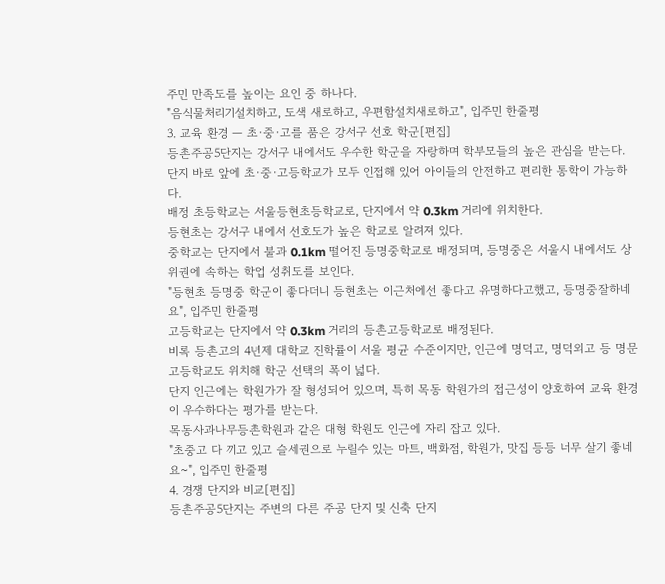주민 만족도를 높이는 요인 중 하나다.
"음식물처리기설치하고, 도색 새로하고, 우편함설치새로하고", 입주민 한줄평
3. 교육 환경 — 초·중·고를 품은 강서구 선호 학군[편집]
등촌주공5단지는 강서구 내에서도 우수한 학군을 자랑하며 학부모들의 높은 관심을 받는다.
단지 바로 앞에 초·중·고등학교가 모두 인접해 있어 아이들의 안전하고 편리한 통학이 가능하다.
배정 초등학교는 서울등현초등학교로, 단지에서 약 0.3km 거리에 위치한다.
등현초는 강서구 내에서 선호도가 높은 학교로 알려져 있다.
중학교는 단지에서 불과 0.1km 떨어진 등명중학교로 배정되며, 등명중은 서울시 내에서도 상위권에 속하는 학업 성취도를 보인다.
"등현초 등명중 학군이 좋다더니 등현초는 이근처에선 좋다고 유명하다고했고, 등명중잘하네요", 입주민 한줄평
고등학교는 단지에서 약 0.3km 거리의 등촌고등학교로 배정된다.
비록 등촌고의 4년제 대학교 진학률이 서울 평균 수준이지만, 인근에 명덕고, 명덕외고 등 명문 고등학교도 위치해 학군 선택의 폭이 넓다.
단지 인근에는 학원가가 잘 형성되어 있으며, 특히 목동 학원가의 접근성이 양호하여 교육 환경이 우수하다는 평가를 받는다.
목동사과나무등촌학원과 같은 대형 학원도 인근에 자리 잡고 있다.
"초중고 다 끼고 있고 슬세권으로 누릴수 있는 마트, 백화점, 학원가, 맛집 등등 너무 살기 좋네요~", 입주민 한줄평
4. 경쟁 단지와 비교[편집]
등촌주공5단지는 주변의 다른 주공 단지 및 신축 단지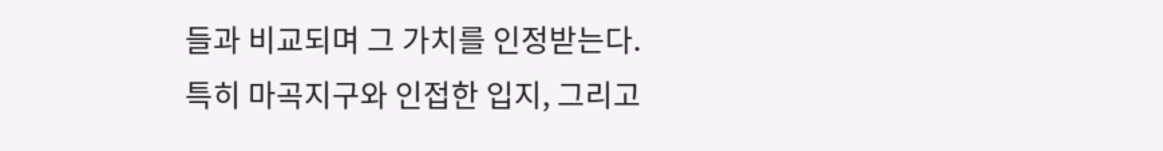들과 비교되며 그 가치를 인정받는다.
특히 마곡지구와 인접한 입지, 그리고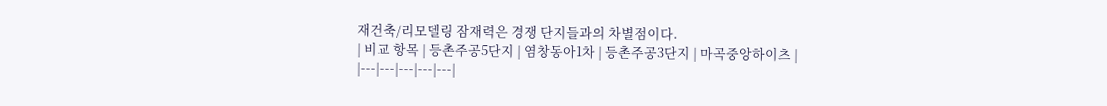재건축/리모델링 잠재력은 경쟁 단지들과의 차별점이다.
| 비교 항목 | 등촌주공5단지 | 염창동아1차 | 등촌주공3단지 | 마곡중앙하이츠 |
|---|---|---|---|---|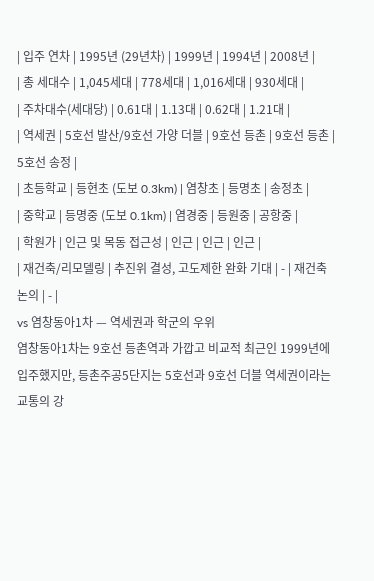| 입주 연차 | 1995년 (29년차) | 1999년 | 1994년 | 2008년 |
| 총 세대수 | 1,045세대 | 778세대 | 1,016세대 | 930세대 |
| 주차대수(세대당) | 0.61대 | 1.13대 | 0.62대 | 1.21대 |
| 역세권 | 5호선 발산/9호선 가양 더블 | 9호선 등촌 | 9호선 등촌 | 5호선 송정 |
| 초등학교 | 등현초 (도보 0.3km) | 염창초 | 등명초 | 송정초 |
| 중학교 | 등명중 (도보 0.1km) | 염경중 | 등원중 | 공항중 |
| 학원가 | 인근 및 목동 접근성 | 인근 | 인근 | 인근 |
| 재건축/리모델링 | 추진위 결성, 고도제한 완화 기대 | - | 재건축 논의 | - |
vs 염창동아1차 — 역세권과 학군의 우위
염창동아1차는 9호선 등촌역과 가깝고 비교적 최근인 1999년에 입주했지만, 등촌주공5단지는 5호선과 9호선 더블 역세권이라는 교통의 강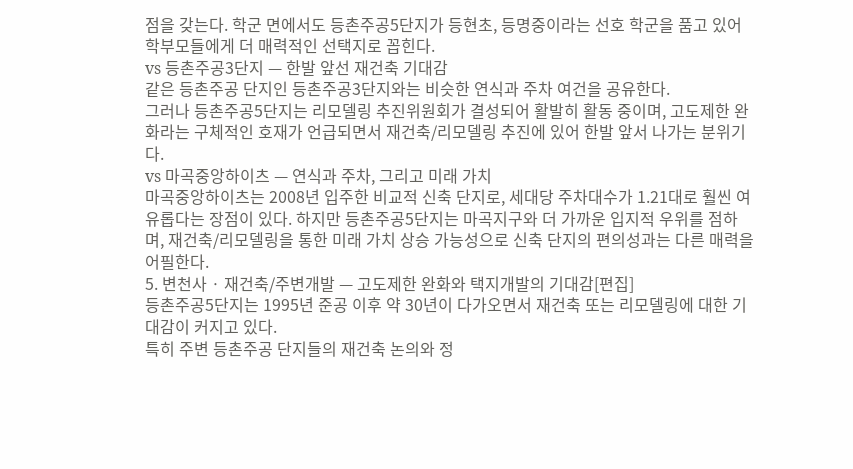점을 갖는다. 학군 면에서도 등촌주공5단지가 등현초, 등명중이라는 선호 학군을 품고 있어 학부모들에게 더 매력적인 선택지로 꼽힌다.
vs 등촌주공3단지 — 한발 앞선 재건축 기대감
같은 등촌주공 단지인 등촌주공3단지와는 비슷한 연식과 주차 여건을 공유한다.
그러나 등촌주공5단지는 리모델링 추진위원회가 결성되어 활발히 활동 중이며, 고도제한 완화라는 구체적인 호재가 언급되면서 재건축/리모델링 추진에 있어 한발 앞서 나가는 분위기다.
vs 마곡중앙하이츠 — 연식과 주차, 그리고 미래 가치
마곡중앙하이츠는 2008년 입주한 비교적 신축 단지로, 세대당 주차대수가 1.21대로 훨씬 여유롭다는 장점이 있다. 하지만 등촌주공5단지는 마곡지구와 더 가까운 입지적 우위를 점하며, 재건축/리모델링을 통한 미래 가치 상승 가능성으로 신축 단지의 편의성과는 다른 매력을 어필한다.
5. 변천사 · 재건축/주변개발 — 고도제한 완화와 택지개발의 기대감[편집]
등촌주공5단지는 1995년 준공 이후 약 30년이 다가오면서 재건축 또는 리모델링에 대한 기대감이 커지고 있다.
특히 주변 등촌주공 단지들의 재건축 논의와 정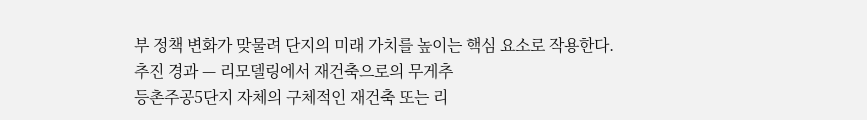부 정책 변화가 맞물려 단지의 미래 가치를 높이는 핵심 요소로 작용한다.
추진 경과 — 리모델링에서 재건축으로의 무게추
등촌주공5단지 자체의 구체적인 재건축 또는 리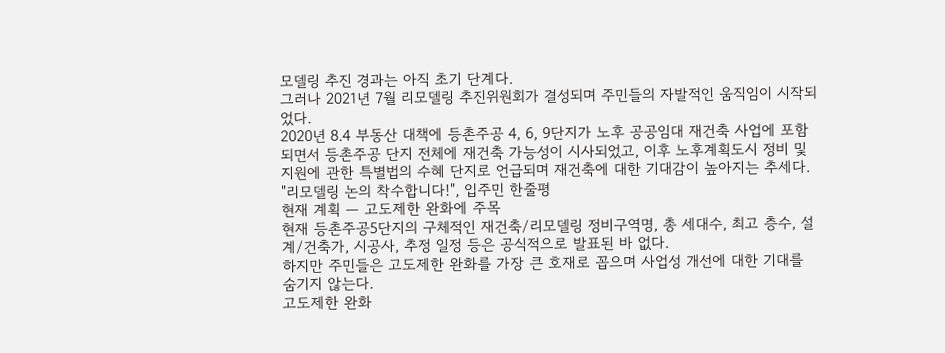모델링 추진 경과는 아직 초기 단계다.
그러나 2021년 7월 리모델링 추진위원회가 결성되며 주민들의 자발적인 움직임이 시작되었다.
2020년 8.4 부동산 대책에 등촌주공 4, 6, 9단지가 노후 공공임대 재건축 사업에 포함되면서 등촌주공 단지 전체에 재건축 가능성이 시사되었고, 이후 노후계획도시 정비 및 지원에 관한 특별법의 수혜 단지로 언급되며 재건축에 대한 기대감이 높아지는 추세다.
"리모델링 논의 착수합니다!", 입주민 한줄평
현재 계획 — 고도제한 완화에 주목
현재 등촌주공5단지의 구체적인 재건축/리모델링 정비구역명, 총 세대수, 최고 층수, 설계/건축가, 시공사, 추정 일정 등은 공식적으로 발표된 바 없다.
하지만 주민들은 고도제한 완화를 가장 큰 호재로 꼽으며 사업성 개선에 대한 기대를 숨기지 않는다.
고도제한 완화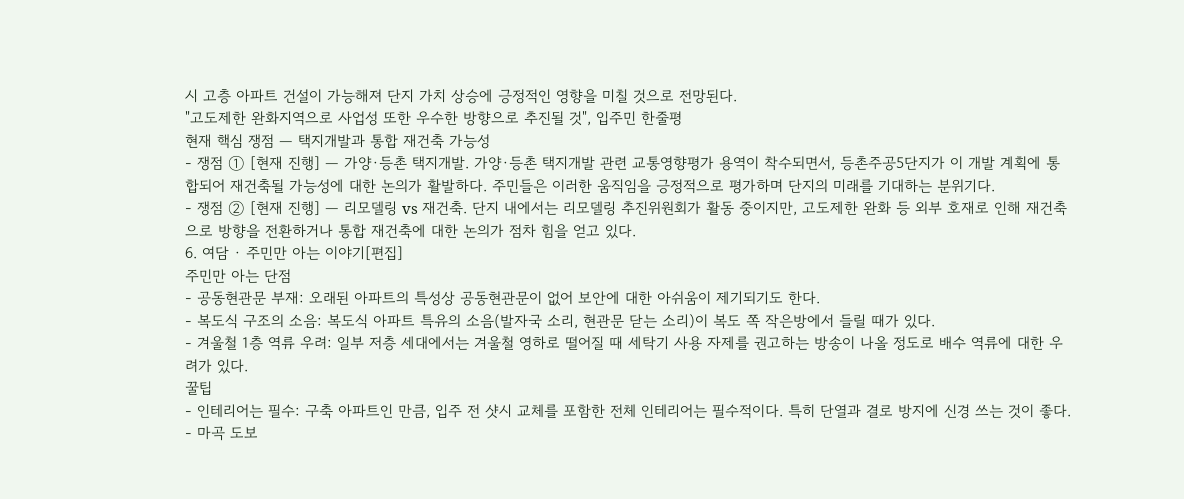시 고층 아파트 건설이 가능해져 단지 가치 상승에 긍정적인 영향을 미칠 것으로 전망된다.
"고도제한 완화지역으로 사업성 또한 우수한 방향으로 추진될 것", 입주민 한줄평
현재 핵심 쟁점 — 택지개발과 통합 재건축 가능성
- 쟁점 ① [현재 진행] — 가양·등촌 택지개발. 가양·등촌 택지개발 관련 교통영향평가 용역이 착수되면서, 등촌주공5단지가 이 개발 계획에 통합되어 재건축될 가능성에 대한 논의가 활발하다. 주민들은 이러한 움직임을 긍정적으로 평가하며 단지의 미래를 기대하는 분위기다.
- 쟁점 ② [현재 진행] — 리모델링 vs 재건축. 단지 내에서는 리모델링 추진위원회가 활동 중이지만, 고도제한 완화 등 외부 호재로 인해 재건축으로 방향을 전환하거나 통합 재건축에 대한 논의가 점차 힘을 얻고 있다.
6. 여담 · 주민만 아는 이야기[편집]
주민만 아는 단점
- 공동현관문 부재: 오래된 아파트의 특성상 공동현관문이 없어 보안에 대한 아쉬움이 제기되기도 한다.
- 복도식 구조의 소음: 복도식 아파트 특유의 소음(발자국 소리, 현관문 닫는 소리)이 복도 쪽 작은방에서 들릴 때가 있다.
- 겨울철 1층 역류 우려: 일부 저층 세대에서는 겨울철 영하로 떨어질 때 세탁기 사용 자제를 권고하는 방송이 나올 정도로 배수 역류에 대한 우려가 있다.
꿀팁
- 인테리어는 필수: 구축 아파트인 만큼, 입주 전 샷시 교체를 포함한 전체 인테리어는 필수적이다. 특히 단열과 결로 방지에 신경 쓰는 것이 좋다.
- 마곡 도보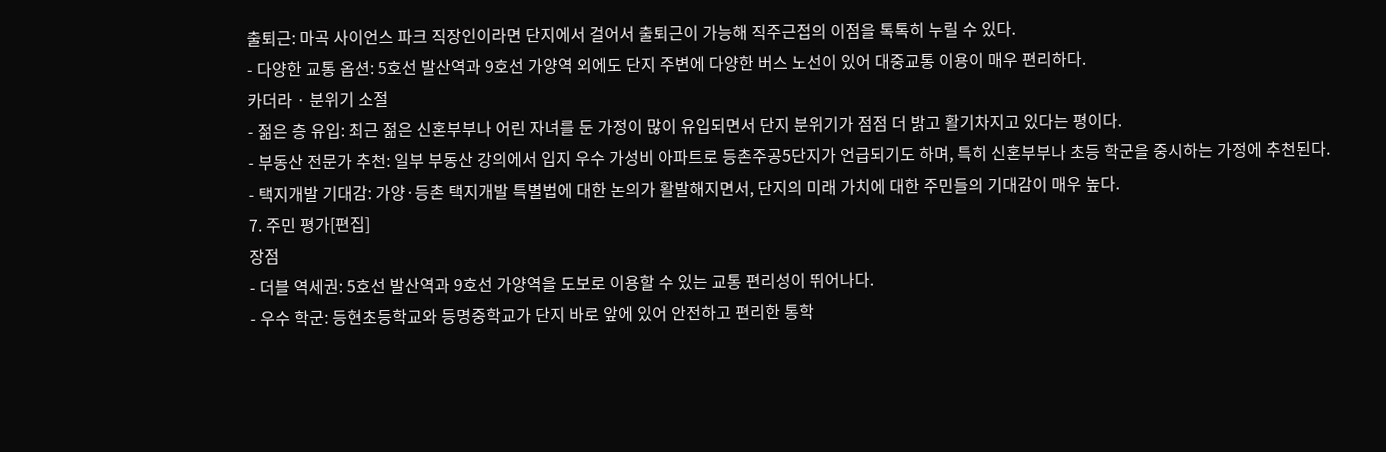출퇴근: 마곡 사이언스 파크 직장인이라면 단지에서 걸어서 출퇴근이 가능해 직주근접의 이점을 톡톡히 누릴 수 있다.
- 다양한 교통 옵션: 5호선 발산역과 9호선 가양역 외에도 단지 주변에 다양한 버스 노선이 있어 대중교통 이용이 매우 편리하다.
카더라 · 분위기 소절
- 젊은 층 유입: 최근 젊은 신혼부부나 어린 자녀를 둔 가정이 많이 유입되면서 단지 분위기가 점점 더 밝고 활기차지고 있다는 평이다.
- 부동산 전문가 추천: 일부 부동산 강의에서 입지 우수 가성비 아파트로 등촌주공5단지가 언급되기도 하며, 특히 신혼부부나 초등 학군을 중시하는 가정에 추천된다.
- 택지개발 기대감: 가양·등촌 택지개발 특별법에 대한 논의가 활발해지면서, 단지의 미래 가치에 대한 주민들의 기대감이 매우 높다.
7. 주민 평가[편집]
장점
- 더블 역세권: 5호선 발산역과 9호선 가양역을 도보로 이용할 수 있는 교통 편리성이 뛰어나다.
- 우수 학군: 등현초등학교와 등명중학교가 단지 바로 앞에 있어 안전하고 편리한 통학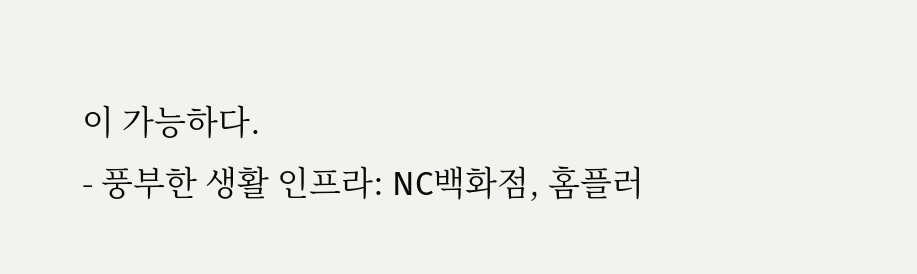이 가능하다.
- 풍부한 생활 인프라: NC백화점, 홈플러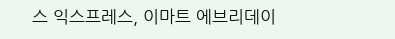스 익스프레스, 이마트 에브리데이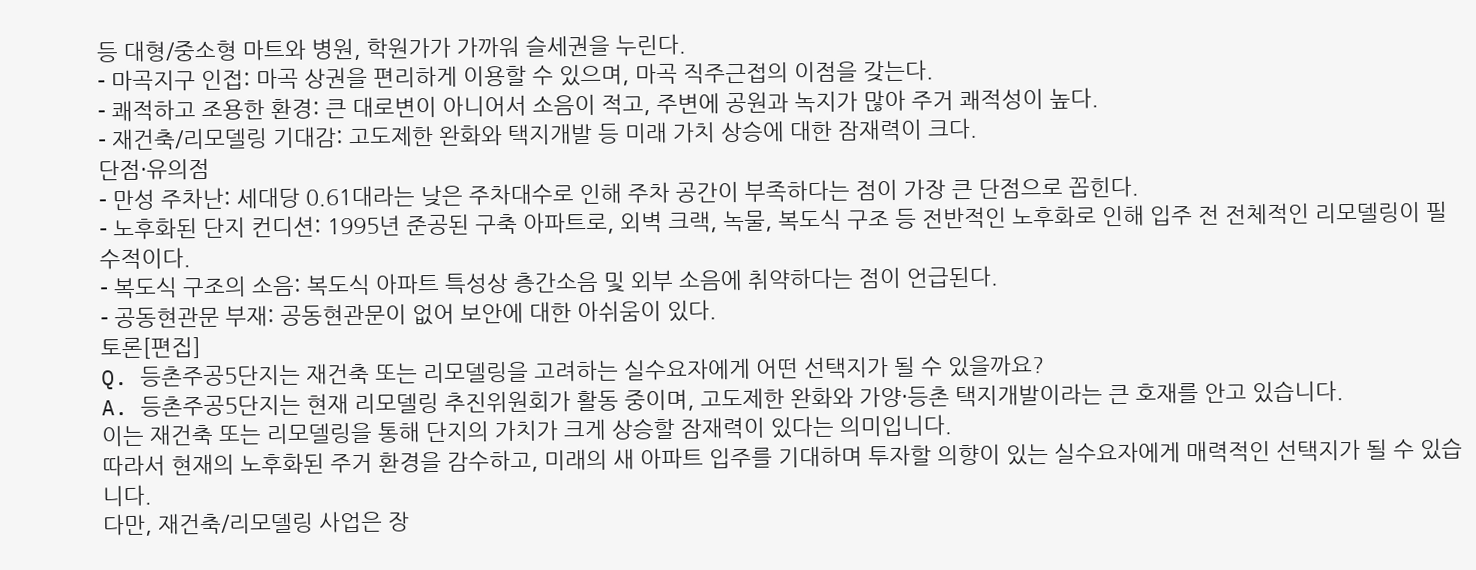등 대형/중소형 마트와 병원, 학원가가 가까워 슬세권을 누린다.
- 마곡지구 인접: 마곡 상권을 편리하게 이용할 수 있으며, 마곡 직주근접의 이점을 갖는다.
- 쾌적하고 조용한 환경: 큰 대로변이 아니어서 소음이 적고, 주변에 공원과 녹지가 많아 주거 쾌적성이 높다.
- 재건축/리모델링 기대감: 고도제한 완화와 택지개발 등 미래 가치 상승에 대한 잠재력이 크다.
단점·유의점
- 만성 주차난: 세대당 0.61대라는 낮은 주차대수로 인해 주차 공간이 부족하다는 점이 가장 큰 단점으로 꼽힌다.
- 노후화된 단지 컨디션: 1995년 준공된 구축 아파트로, 외벽 크랙, 녹물, 복도식 구조 등 전반적인 노후화로 인해 입주 전 전체적인 리모델링이 필수적이다.
- 복도식 구조의 소음: 복도식 아파트 특성상 층간소음 및 외부 소음에 취약하다는 점이 언급된다.
- 공동현관문 부재: 공동현관문이 없어 보안에 대한 아쉬움이 있다.
토론[편집]
Q. 등촌주공5단지는 재건축 또는 리모델링을 고려하는 실수요자에게 어떤 선택지가 될 수 있을까요?
A. 등촌주공5단지는 현재 리모델링 추진위원회가 활동 중이며, 고도제한 완화와 가양·등촌 택지개발이라는 큰 호재를 안고 있습니다.
이는 재건축 또는 리모델링을 통해 단지의 가치가 크게 상승할 잠재력이 있다는 의미입니다.
따라서 현재의 노후화된 주거 환경을 감수하고, 미래의 새 아파트 입주를 기대하며 투자할 의향이 있는 실수요자에게 매력적인 선택지가 될 수 있습니다.
다만, 재건축/리모델링 사업은 장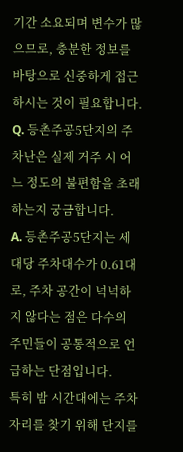기간 소요되며 변수가 많으므로, 충분한 정보를 바탕으로 신중하게 접근하시는 것이 필요합니다.
Q. 등촌주공5단지의 주차난은 실제 거주 시 어느 정도의 불편함을 초래하는지 궁금합니다.
A. 등촌주공5단지는 세대당 주차대수가 0.61대로, 주차 공간이 넉넉하지 않다는 점은 다수의 주민들이 공통적으로 언급하는 단점입니다.
특히 밤 시간대에는 주차 자리를 찾기 위해 단지를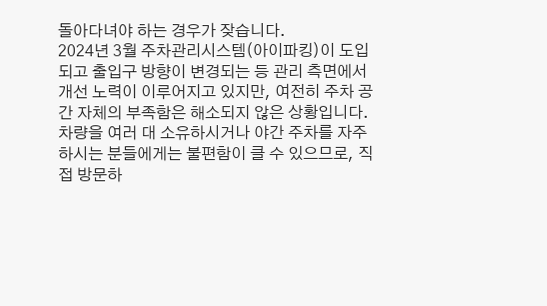돌아다녀야 하는 경우가 잦습니다.
2024년 3월 주차관리시스템(아이파킹)이 도입되고 출입구 방향이 변경되는 등 관리 측면에서 개선 노력이 이루어지고 있지만, 여전히 주차 공간 자체의 부족함은 해소되지 않은 상황입니다.
차량을 여러 대 소유하시거나 야간 주차를 자주 하시는 분들에게는 불편함이 클 수 있으므로, 직접 방문하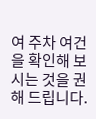여 주차 여건을 확인해 보시는 것을 권해 드립니다.